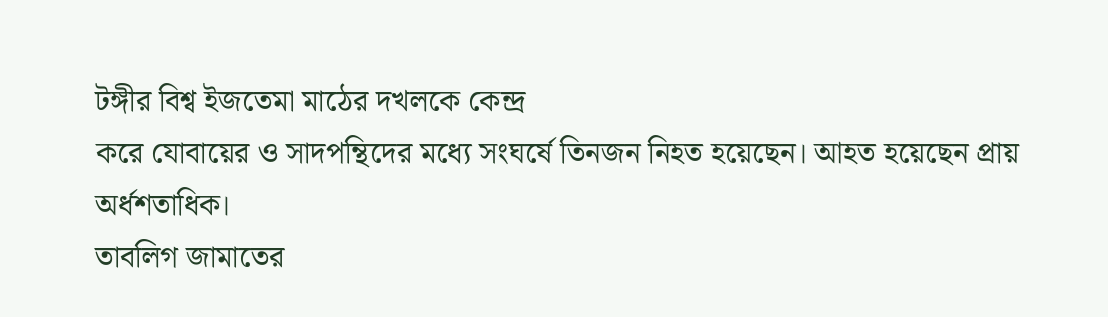টঙ্গীর বিশ্ব ইজতেমা মাঠের দখলকে কেন্দ্র
করে যোবায়ের ও সাদপন্থিদের মধ্যে সংঘর্ষে তিনজন নিহত হয়েছেন। আহত হয়েছেন প্রায় অর্ধশতাধিক।
তাবলিগ জামাতের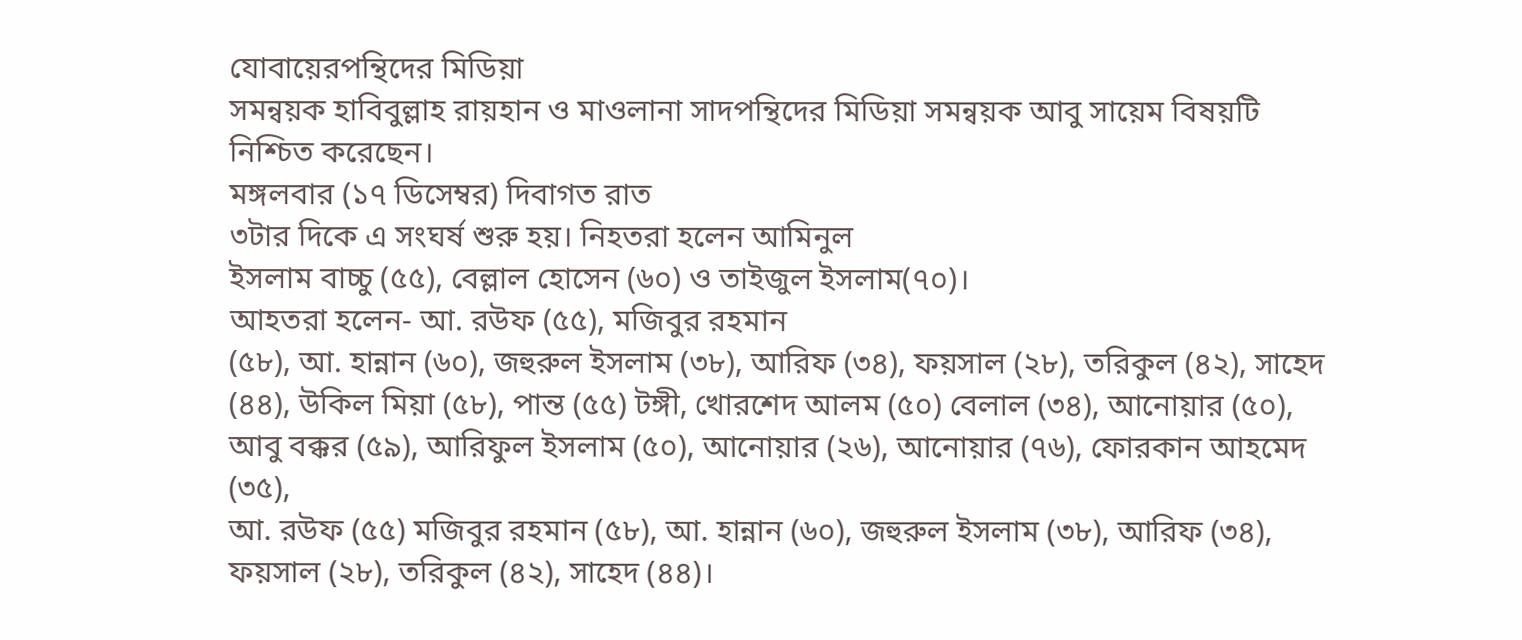যোবায়েরপন্থিদের মিডিয়া
সমন্বয়ক হাবিবুল্লাহ রায়হান ও মাওলানা সাদপন্থিদের মিডিয়া সমন্বয়ক আবু সায়েম বিষয়টি
নিশ্চিত করেছেন।
মঙ্গলবার (১৭ ডিসেম্বর) দিবাগত রাত
৩টার দিকে এ সংঘর্ষ শুরু হয়। নিহতরা হলেন আমিনুল
ইসলাম বাচ্চু (৫৫), বেল্লাল হোসেন (৬০) ও তাইজুল ইসলাম(৭০)।
আহতরা হলেন- আ. রউফ (৫৫), মজিবুর রহমান
(৫৮), আ. হান্নান (৬০), জহুরুল ইসলাম (৩৮), আরিফ (৩৪), ফয়সাল (২৮), তরিকুল (৪২), সাহেদ
(৪৪), উকিল মিয়া (৫৮), পান্ত (৫৫) টঙ্গী, খোরশেদ আলম (৫০) বেলাল (৩৪), আনোয়ার (৫০),
আবু বক্কর (৫৯), আরিফুল ইসলাম (৫০), আনোয়ার (২৬), আনোয়ার (৭৬), ফোরকান আহমেদ (৩৫),
আ. রউফ (৫৫) মজিবুর রহমান (৫৮), আ. হান্নান (৬০), জহুরুল ইসলাম (৩৮), আরিফ (৩৪), ফয়সাল (২৮), তরিকুল (৪২), সাহেদ (৪৪)।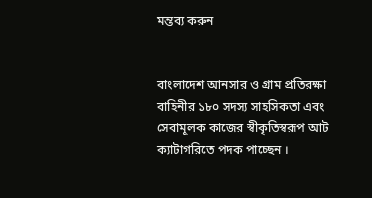মন্তব্য করুন


বাংলাদেশ আনসার ও গ্রাম প্রতিরক্ষা বাহিনীর ১৮০ সদস্য সাহসিকতা এবং সেবামূলক কাজের স্বীকৃতিস্বরূপ আট ক্যাটাগরিতে পদক পাচ্ছেন ।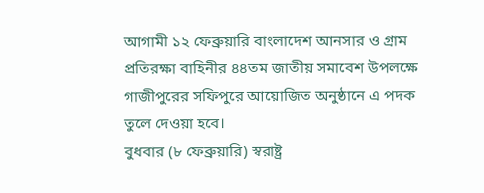আগামী ১২ ফেব্রুয়ারি বাংলাদেশ আনসার ও গ্রাম প্রতিরক্ষা বাহিনীর ৪৪তম জাতীয় সমাবেশ উপলক্ষে গাজীপুরের সফিপুরে আয়োজিত অনুষ্ঠানে এ পদক তুলে দেওয়া হবে।
বুধবার (৮ ফেব্রুয়ারি) স্বরাষ্ট্র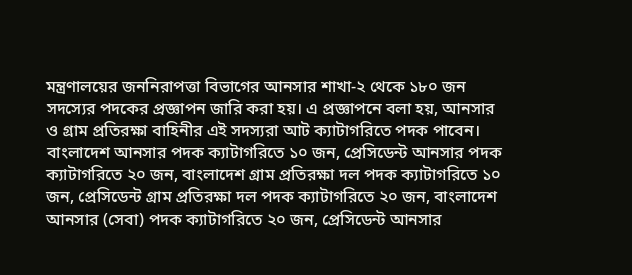মন্ত্রণালয়ের জননিরাপত্তা বিভাগের আনসার শাখা-২ থেকে ১৮০ জন সদস্যের পদকের প্রজ্ঞাপন জারি করা হয়। এ প্রজ্ঞাপনে বলা হয়, আনসার ও গ্রাম প্রতিরক্ষা বাহিনীর এই সদস্যরা আট ক্যাটাগরিতে পদক পাবেন। বাংলাদেশ আনসার পদক ক্যাটাগরিতে ১০ জন, প্রেসিডেন্ট আনসার পদক ক্যাটাগরিতে ২০ জন, বাংলাদেশ গ্রাম প্রতিরক্ষা দল পদক ক্যাটাগরিতে ১০ জন, প্রেসিডেন্ট গ্রাম প্রতিরক্ষা দল পদক ক্যাটাগরিতে ২০ জন, বাংলাদেশ আনসার (সেবা) পদক ক্যাটাগরিতে ২০ জন, প্রেসিডেন্ট আনসার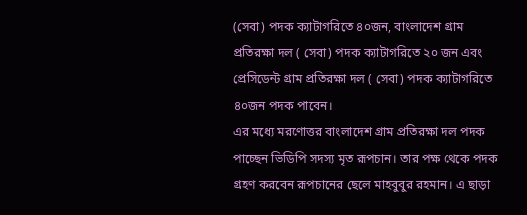(সেবা) পদক ক্যাটাগরিতে ৪০জন, বাংলাদেশ গ্রাম প্রতিরক্ষা দল ( সেবা) পদক ক্যাটাগরিতে ২০ জন এবং প্রেসিডেন্ট গ্রাম প্রতিরক্ষা দল ( সেবা) পদক ক্যাটাগরিতে ৪০জন পদক পাবেন।
এর মধ্যে মরণোত্তর বাংলাদেশ গ্রাম প্রতিরক্ষা দল পদক পাচ্ছেন ভিডিপি সদস্য মৃত রূপচান। তার পক্ষ থেকে পদক গ্রহণ করবেন রূপচানের ছেলে মাহবুবুর রহমান। এ ছাড়া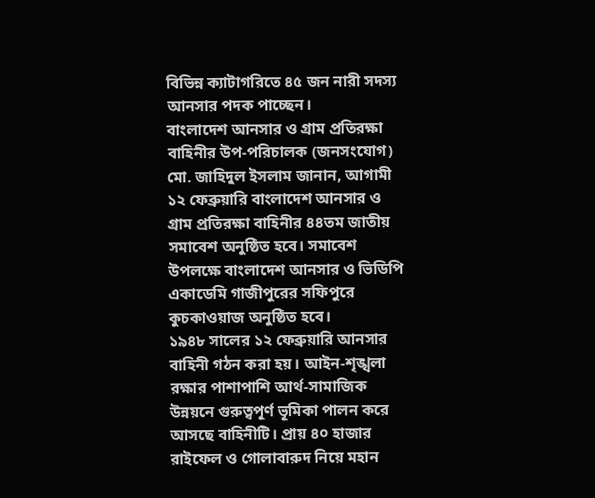বিভিন্ন ক্যাটাগরিতে ৪৫ জন নারী সদস্য আনসার পদক পাচ্ছেন।
বাংলাদেশ আনসার ও গ্রাম প্রতিরক্ষা বাহিনীর উপ-পরিচালক (জনসংযোগ) মো. জাহিদুল ইসলাম জানান, আগামী ১২ ফেব্রুয়ারি বাংলাদেশ আনসার ও গ্রাম প্রতিরক্ষা বাহিনীর ৪৪তম জাতীয় সমাবেশ অনুষ্ঠিত হবে। সমাবেশ উপলক্ষে বাংলাদেশ আনসার ও ভিডিপি একাডেমি গাজীপুরের সফিপুরে কুচকাওয়াজ অনুষ্ঠিত হবে।
১৯৪৮ সালের ১২ ফেব্রুয়ারি আনসার বাহিনী গঠন করা হয়। আইন-শৃঙ্খলা রক্ষার পাশাপাশি আর্থ-সামাজিক উন্নয়নে গুরুত্বপূর্ণ ভূমিকা পালন করে আসছে বাহিনীটি। প্রায় ৪০ হাজার রাইফেল ও গোলাবারুদ নিয়ে মহান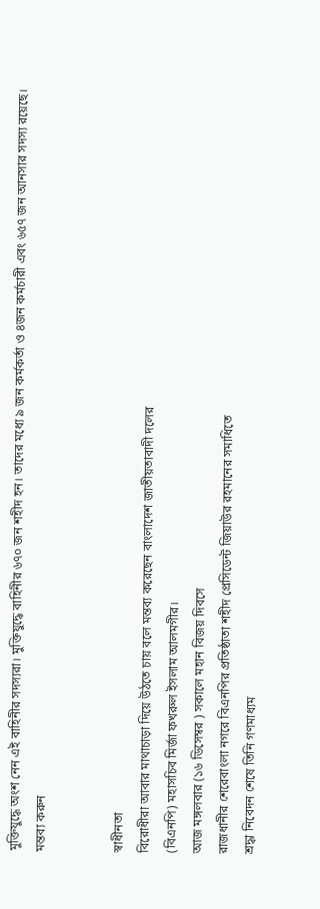মুক্তিযুদ্ধে অংশ নেন এই বাহিনীর সদস্যরা। মুক্তিযুদ্ধে বাহিনীর ৬৭০ জন শহীদ হন। তাদের মধ্যে ৯ জন কর্মকর্তা ও ৪জন কর্মচারী এবং ৬৫৭ জন আনসার সদস্য রয়েছে।
মন্তব্য করুন


স্বাধীনতা
বিরোধীরা আবার মাথাচাড়া দিয়ে উঠতে চায় বলে মন্তব্য করেছেন বাংলাদেশ জাতীয়তাবাদী দলের
(বিএনপি) মহাসচিব মির্জা ফখরুল ইসলাম আলমগীর।
আজ মঙ্গলবার (১৬ ডিসেম্বর ) সকালে মহান বিজয় দিবসে
রাজধানীর শেরেবাংলা নগরে বিএনপির প্রতিষ্ঠাতা শহীদ প্রেসিডেন্ট জিয়াউর রহমানের সমাধিতে
শ্রদ্ধা নিবেদন শেষে তিনি গণমাধ্যম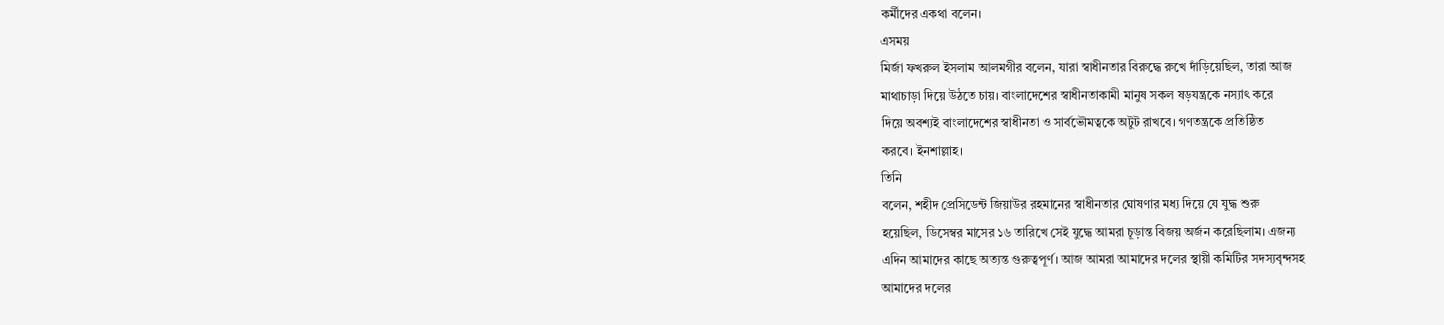কর্মীদের একথা বলেন।
এসময়
মির্জা ফখরুল ইসলাম আলমগীর বলেন, যারা স্বাধীনতার বিরুদ্ধে রুখে দাঁড়িয়েছিল, তারা আজ
মাথাচাড়া দিয়ে উঠতে চায়। বাংলাদেশের স্বাধীনতাকামী মানুষ সকল ষড়যন্ত্রকে নস্যাৎ করে
দিয়ে অবশ্যই বাংলাদেশের স্বাধীনতা ও সার্বভৌমত্বকে অটুট রাখবে। গণতন্ত্রকে প্রতিষ্ঠিত
করবে। ইনশাল্লাহ।
তিনি
বলেন, শহীদ প্রেসিডেন্ট জিয়াউর রহমানের স্বাধীনতার ঘোষণার মধ্য দিয়ে যে যুদ্ধ শুরু
হয়েছিল, ডিসেম্বর মাসের ১৬ তারিখে সেই যুদ্ধে আমরা চূড়ান্ত বিজয় অর্জন করেছিলাম। এজন্য
এদিন আমাদের কাছে অত্যন্ত গুরুত্বপূর্ণ। আজ আমরা আমাদের দলের স্থায়ী কমিটির সদস্যবৃন্দসহ
আমাদের দলের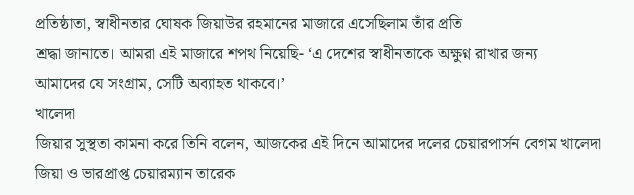প্রতিষ্ঠাতা, স্বাধীনতার ঘোষক জিয়াউর রহমানের মাজারে এসেছিলাম তাঁর প্রতি
শ্রদ্ধা জানাতে। আমরা এই মাজারে শপথ নিয়েছি- ‘এ দেশের স্বাধীনতাকে অক্ষুণ্ন রাখার জন্য
আমাদের যে সংগ্রাম, সেটি অব্যাহত থাকবে।’
খালেদা
জিয়ার সুস্থতা কামনা করে তিনি বলেন, আজকের এই দিনে আমাদের দলের চেয়ারপার্সন বেগম খালেদা
জিয়া ও ভারপ্রাপ্ত চেয়ারম্যান তারেক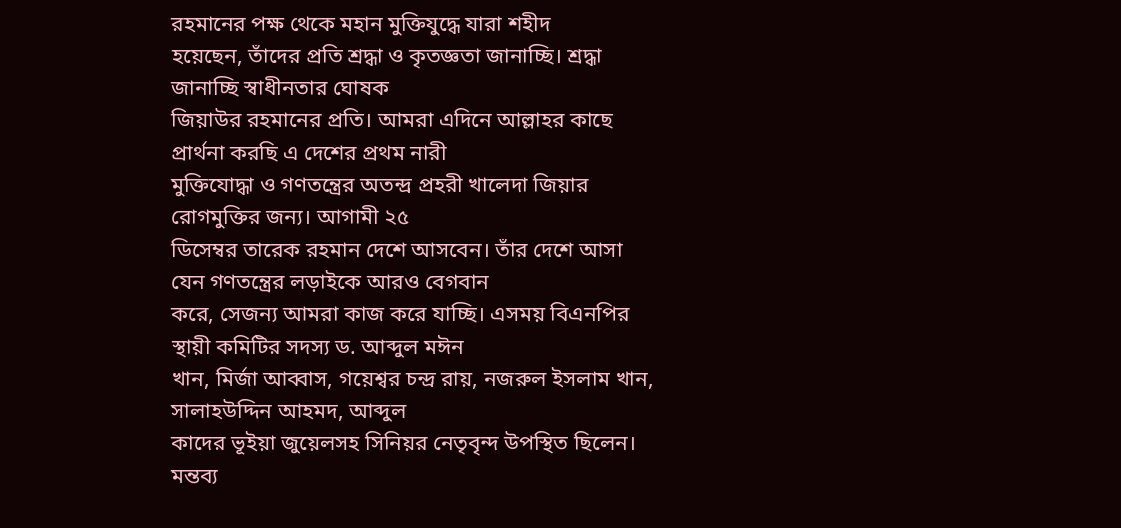রহমানের পক্ষ থেকে মহান মুক্তিযুদ্ধে যারা শহীদ
হয়েছেন, তাঁদের প্রতি শ্রদ্ধা ও কৃতজ্ঞতা জানাচ্ছি। শ্রদ্ধা জানাচ্ছি স্বাধীনতার ঘোষক
জিয়াউর রহমানের প্রতি। আমরা এদিনে আল্লাহর কাছে প্রার্থনা করছি এ দেশের প্রথম নারী
মুক্তিযোদ্ধা ও গণতন্ত্রের অতন্দ্র প্রহরী খালেদা জিয়ার রোগমুক্তির জন্য। আগামী ২৫
ডিসেম্বর তারেক রহমান দেশে আসবেন। তাঁর দেশে আসা যেন গণতন্ত্রের লড়াইকে আরও বেগবান
করে, সেজন্য আমরা কাজ করে যাচ্ছি। এসময় বিএনপির স্থায়ী কমিটির সদস্য ড. আব্দুল মঈন
খান, মির্জা আব্বাস, গয়েশ্বর চন্দ্র রায়, নজরুল ইসলাম খান, সালাহউদ্দিন আহমদ, আব্দুল
কাদের ভূইয়া জুয়েলসহ সিনিয়র নেতৃবৃন্দ উপস্থিত ছিলেন।
মন্তব্য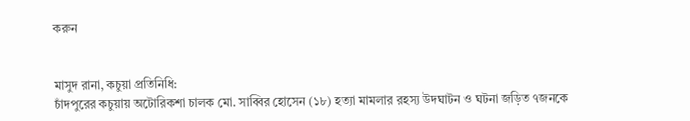করুন


মাসুদ রানা, কচুয়া প্রতিনিধি:
চাঁদপুরের কচুয়ায় অটোরিকশা চালক মো. সাব্বির হোসেন (১৮) হত্যা মামলার রহস্য উদঘাটন ও ঘটনা জড়িত ৭জনকে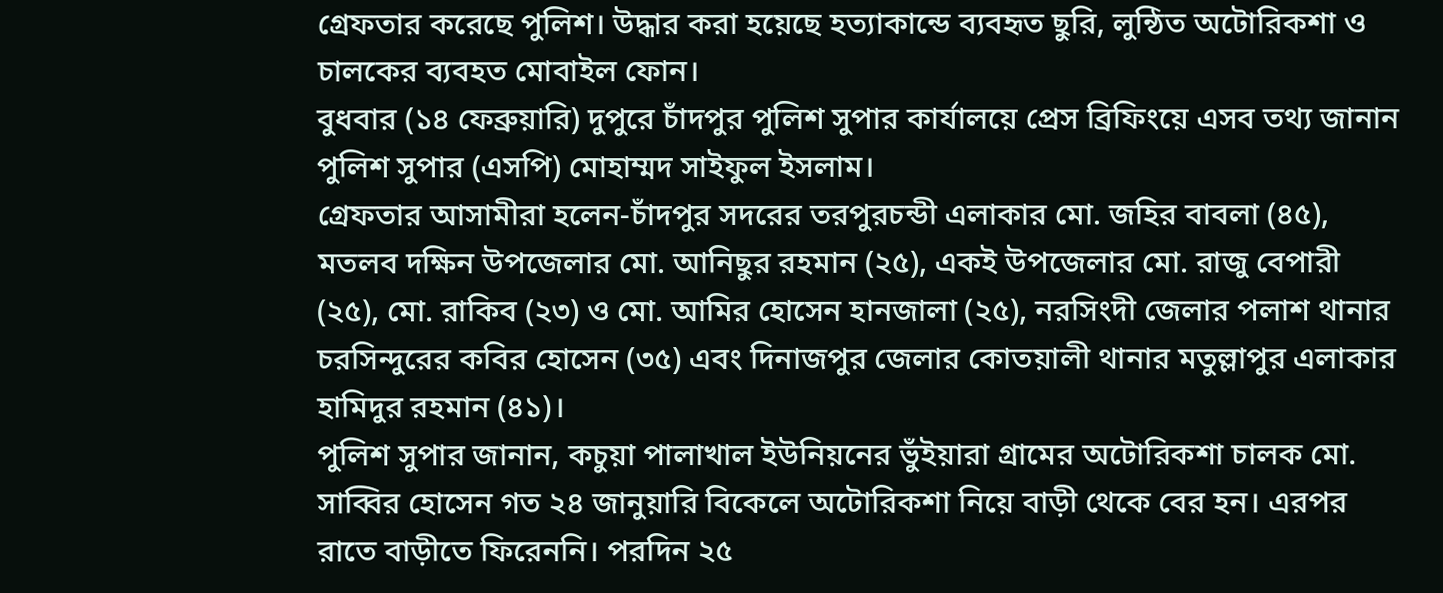গ্রেফতার করেছে পুলিশ। উদ্ধার করা হয়েছে হত্যাকান্ডে ব্যবহৃত ছুরি, লুন্ঠিত অটোরিকশা ও চালকের ব্যবহত মোবাইল ফোন।
বুধবার (১৪ ফেব্রুয়ারি) দুপুরে চাঁদপুর পুলিশ সুপার কার্যালয়ে প্রেস ব্রিফিংয়ে এসব তথ্য জানান পুলিশ সুপার (এসপি) মোহাম্মদ সাইফুল ইসলাম।
গ্রেফতার আসামীরা হলেন-চাঁদপুর সদরের তরপুরচন্ডী এলাকার মো. জহির বাবলা (৪৫), মতলব দক্ষিন উপজেলার মো. আনিছুর রহমান (২৫), একই উপজেলার মো. রাজু বেপারী (২৫), মো. রাকিব (২৩) ও মো. আমির হোসেন হানজালা (২৫), নরসিংদী জেলার পলাশ থানার চরসিন্দুরের কবির হোসেন (৩৫) এবং দিনাজপুর জেলার কোতয়ালী থানার মতুল্লাপুর এলাকার হামিদুর রহমান (৪১)।
পুলিশ সুপার জানান, কচুয়া পালাখাল ইউনিয়নের ভুঁইয়ারা গ্রামের অটোরিকশা চালক মো. সাব্বির হোসেন গত ২৪ জানুয়ারি বিকেলে অটোরিকশা নিয়ে বাড়ী থেকে বের হন। এরপর রাতে বাড়ীতে ফিরেননি। পরদিন ২৫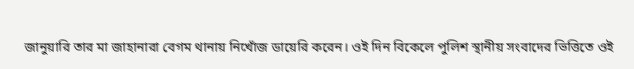জানুয়ারি তার মা জাহানারা বেগম থানায় নিখোঁজ ডায়েরি করেন। ওই দিন বিকেলে পুলিশ স্থানীয় সংবাদের ভিত্তিতে ওই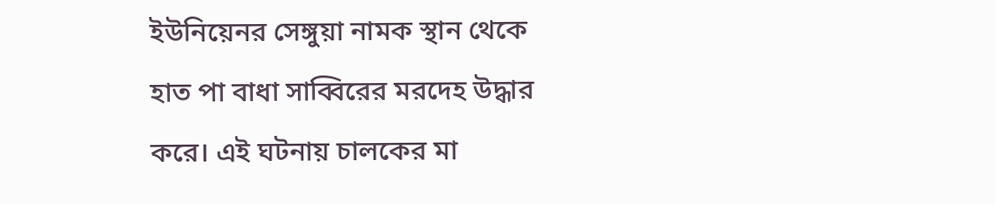ইউনিয়েনর সেঙ্গুয়া নামক স্থান থেকে হাত পা বাধা সাব্বিরের মরদেহ উদ্ধার করে। এই ঘটনায় চালকের মা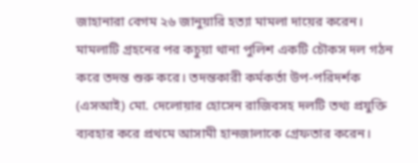জাহানারা বেগম ২৬ জানুয়ারি হত্যা মামলা দায়ের করেন।
মামলাটি গ্রহনের পর কচুয়া থানা পুলিশ একটি চৌকস দল গঠন করে তদন্ত শুরু করে। তদন্তকারী কর্মকর্তা উপ-পরিদর্শক (এসআই) মো. দেলোয়ার হোসেন রাজিবসহ দলটি তথ্য প্রযুক্তি ব্যবহার করে প্রথমে আসামী হানজালাকে গ্রেফতার করেন।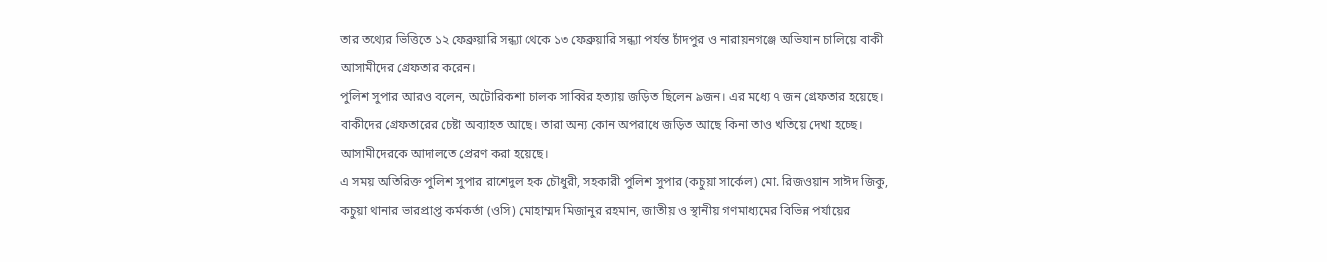তার তথ্যের ভিত্তিতে ১২ ফেব্রুয়ারি সন্ধ্যা থেকে ১৩ ফেব্রুয়ারি সন্ধ্যা পর্যন্ত চাঁদপুর ও নারায়নগঞ্জে অভিযান চালিয়ে বাকী আসামীদের গ্রেফতার করেন।
পুলিশ সুপার আরও বলেন, অটোরিকশা চালক সাব্বির হত্যায় জড়িত ছিলেন ৯জন। এর মধ্যে ৭ জন গ্রেফতার হয়েছে। বাকীদের গ্রেফতারের চেষ্টা অব্যাহত আছে। তারা অন্য কোন অপরাধে জড়িত আছে কিনা তাও খতিয়ে দেখা হচ্ছে। আসামীদেরকে আদালতে প্রেরণ করা হয়েছে।
এ সময় অতিরিক্ত পুলিশ সুপার রাশেদুল হক চৌধুরী, সহকারী পুলিশ সুপার (কচুয়া সার্কেল) মো. রিজওয়ান সাঈদ জিকু, কচুয়া থানার ভারপ্রাপ্ত কর্মকর্তা (ওসি) মোহাম্মদ মিজানুর রহমান, জাতীয় ও স্থানীয় গণমাধ্যমের বিভিন্ন পর্যায়ের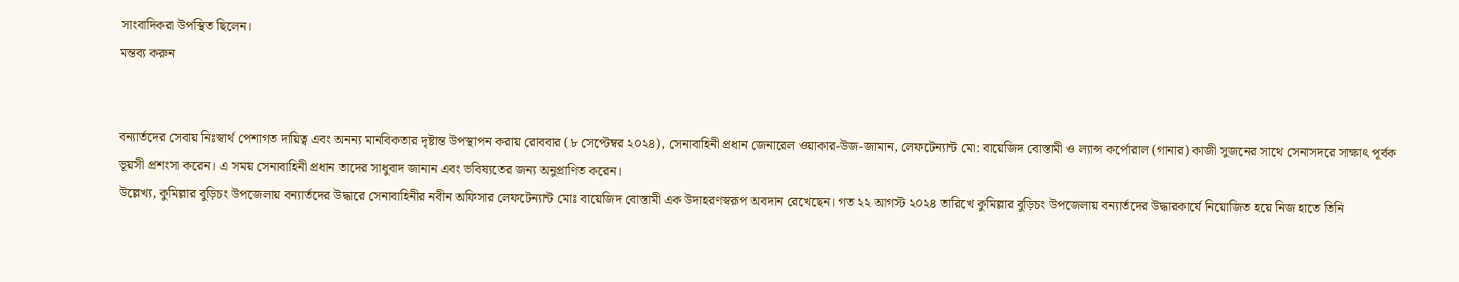সাংবাদিকরা উপস্থিত ছিলেন।
মন্তব্য করুন


বন্যার্তদের সেবায় নিঃস্বার্থ পেশাগত দায়িত্ব এবং অনন্য মানবিকতার দৃষ্টান্ত উপস্থাপন করায় রোববার (৮ সেপ্টেম্বর ২০২৪), সেনাবাহিনী প্রধান জেনারেল ওয়াকার-উজ-জামান, লেফটেন্যান্ট মো: বায়েজিদ বোস্তামী ও ল্যান্স কর্পোরাল (গানার) কাজী সুজনের সাথে সেনাসদরে সাক্ষাৎ পূর্বক ভূয়সী প্রশংসা করেন। এ সময় সেনাবাহিনী প্রধান তাদের সাধুবাদ জানান এবং ভবিষ্যতের জন্য অনুপ্রাণিত করেন।
উল্লেখ্য, কুমিল্লার বুড়িচং উপজেলায় বন্যার্তদের উদ্ধারে সেনাবাহিনীর নবীন অফিসার লেফটেন্যান্ট মোঃ বায়েজিদ বোস্তামী এক উদাহরণস্বরূপ অবদান রেখেছেন। গত ২২ আগস্ট ২০২৪ তারিখে কুমিল্লার বুড়িচং উপজেলায় বন্যার্তদের উদ্ধারকার্যে নিয়োজিত হয়ে নিজ হাতে তিনি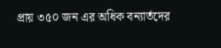প্রায় ৩৫০ জন এর অধিক বন্যার্তদের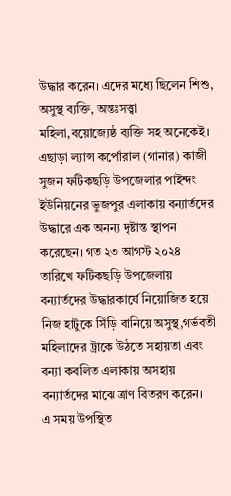উদ্ধার করেন। এদের মধ্যে ছিলেন শিশু, অসুস্থ ব্যক্তি, অন্তঃসত্ত্বা মহিলা,বয়োজ্যেষ্ঠ ব্যক্তি সহ অনেকেই।
এছাড়া ল্যান্স কর্পোরাল (গানার) কাজী সুজন ফটিকছড়ি উপজেলার পাইন্দং ইউনিয়নের ভুজপুর এলাকায় বন্যার্তদের উদ্ধারে এক অনন্য দৃষ্টান্ত স্থাপন করেছেন। গত ২৩ আগস্ট ২০২৪ তারিখে ফটিকছড়ি উপজেলায় বন্যার্তদের উদ্ধারকার্যে নিয়োজিত হয়ে নিজ হাটুকে সিঁড়ি বানিয়ে অসুস্থ,গর্ভবতী মহিলাদের ট্রাকে উঠতে সহায়তা এবং বন্যা কবলিত এলাকায় অসহায় বন্যার্তদের মাঝে ত্রাণ বিতরণ করেন।
এ সময় উপস্থিত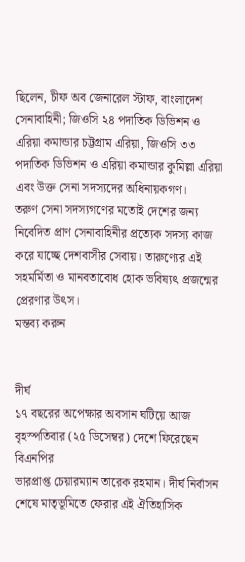ছিলেন, চীফ অব জেনারেল স্টাফ, বাংলাদেশ সেনাবাহিনী; জিওসি ২৪ পদাতিক ডিভিশন ও এরিয়া কমান্ডার চট্টগ্রাম এরিয়া, জিওসি ৩৩ পদাতিক ডিভিশন ও এরিয়া কমান্ডার কুমিল্লা এরিয়া এবং উক্ত সেনা সদস্যদের অধিনায়কগণ।
তরুণ সেনা সদস্যগণের মতোই দেশের জন্য নিবেদিত প্রাণ সেনাবাহিনীর প্রত্যেক সদস্য কাজ করে যাচ্ছে দেশবাসীর সেবায়। তারুণ্যের এই সহমর্মিতা ও মানবতাবোধ হোক ভবিষ্যৎ প্রজন্মের প্রেরণার উৎস।
মন্তব্য করুন


দীর্ঘ
১৭ বছরের অপেক্ষার অবসান ঘটিয়ে আজ বৃহস্পতিবার (২৫ ডিসেম্বর) দেশে ফিরেছেন বিএনপির
ভারপ্রাপ্ত চেয়ারম্যান তারেক রহমান। দীর্ঘ নির্বাসন শেষে মাতৃভূমিতে ফেরার এই ঐতিহাসিক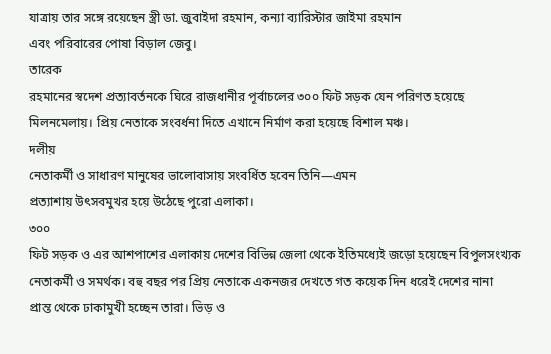যাত্রায় তার সঙ্গে রয়েছেন স্ত্রী ডা. জুবাইদা রহমান, কন্যা ব্যারিস্টার জাইমা রহমান
এবং পরিবারের পোষা বিড়াল জেবু।
তারেক
রহমানের স্বদেশ প্রত্যাবর্তনকে ঘিরে রাজধানীর পূর্বাচলের ৩০০ ফিট সড়ক যেন পরিণত হয়েছে
মিলনমেলায়। প্রিয় নেতাকে সংবর্ধনা দিতে এখানে নির্মাণ করা হয়েছে বিশাল মঞ্চ।
দলীয়
নেতাকর্মী ও সাধারণ মানুষের ভালোবাসায় সংবর্ধিত হবেন তিনি—এমন
প্রত্যাশায় উৎসবমুখর হয়ে উঠেছে পুরো এলাকা।
৩০০
ফিট সড়ক ও এর আশপাশের এলাকায় দেশের বিভিন্ন জেলা থেকে ইতিমধ্যেই জড়ো হয়েছেন বিপুলসংখ্যক
নেতাকর্মী ও সমর্থক। বহু বছর পর প্রিয় নেতাকে একনজর দেখতে গত কয়েক দিন ধরেই দেশের নানা
প্রান্ত থেকে ঢাকামুখী হচ্ছেন তারা। ভিড় ও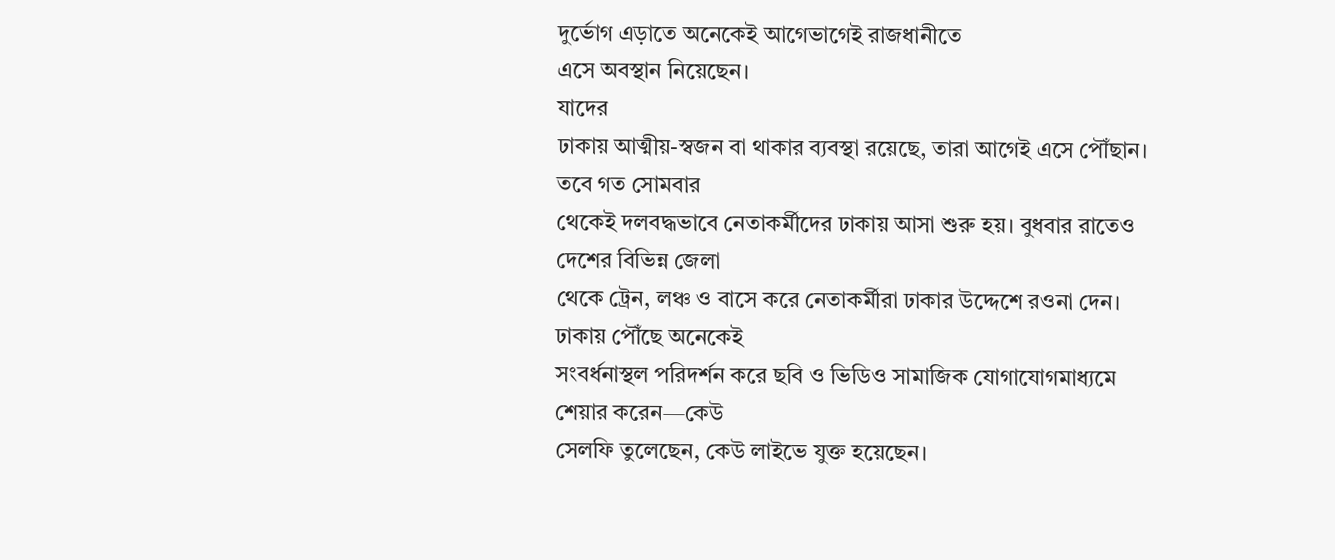দুর্ভোগ এড়াতে অনেকেই আগেভাগেই রাজধানীতে
এসে অবস্থান নিয়েছেন।
যাদের
ঢাকায় আত্মীয়-স্বজন বা থাকার ব্যবস্থা রয়েছে, তারা আগেই এসে পৌঁছান। তবে গত সোমবার
থেকেই দলবদ্ধভাবে নেতাকর্মীদের ঢাকায় আসা শুরু হয়। বুধবার রাতেও দেশের বিভিন্ন জেলা
থেকে ট্রেন, লঞ্চ ও বাসে করে নেতাকর্মীরা ঢাকার উদ্দেশে রওনা দেন। ঢাকায় পৌঁছে অনেকেই
সংবর্ধনাস্থল পরিদর্শন করে ছবি ও ভিডিও সামাজিক যোগাযোগমাধ্যমে শেয়ার করেন—কেউ
সেলফি তুলেছেন, কেউ লাইভে যুক্ত হয়েছেন।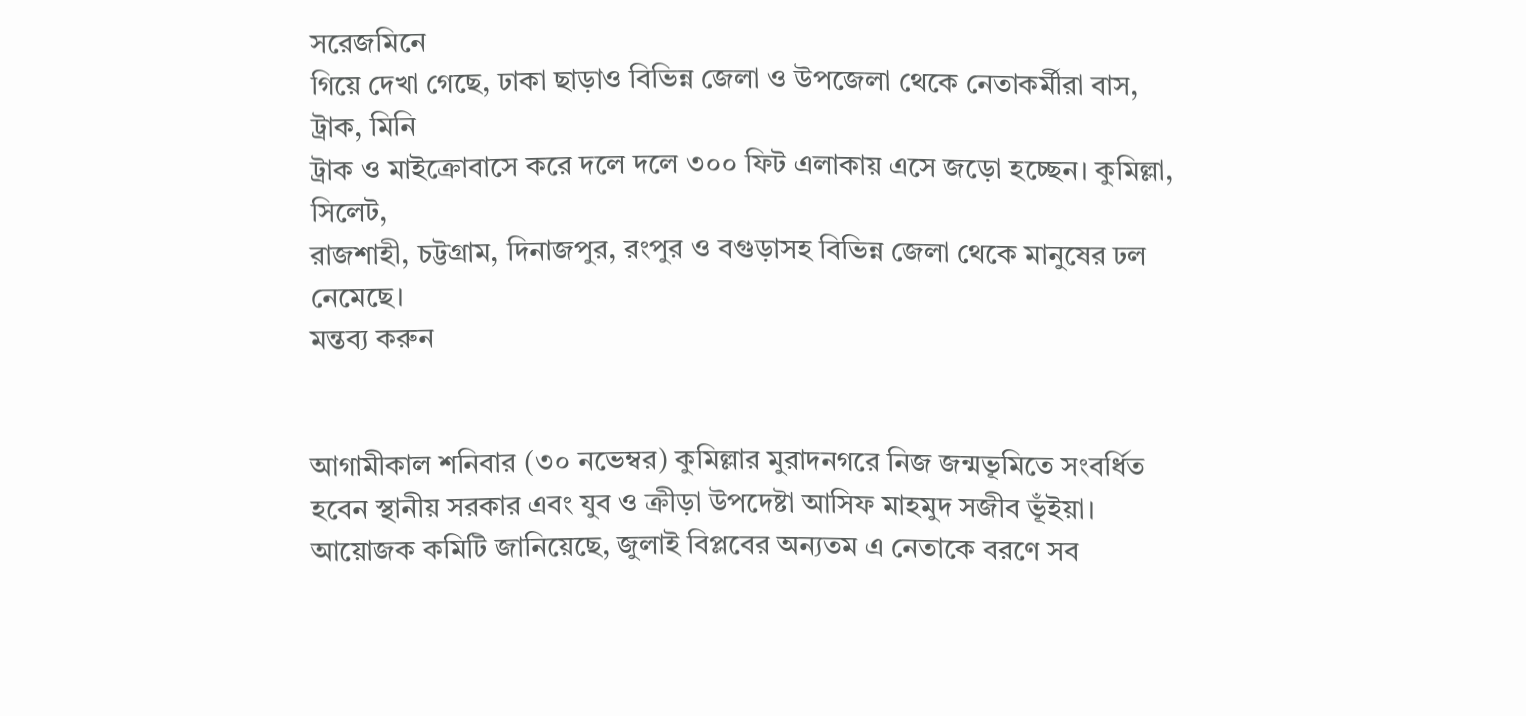সরেজমিনে
গিয়ে দেখা গেছে, ঢাকা ছাড়াও বিভিন্ন জেলা ও উপজেলা থেকে নেতাকর্মীরা বাস, ট্রাক, মিনি
ট্রাক ও মাইক্রোবাসে করে দলে দলে ৩০০ ফিট এলাকায় এসে জড়ো হচ্ছেন। কুমিল্লা, সিলেট,
রাজশাহী, চট্টগ্রাম, দিনাজপুর, রংপুর ও বগুড়াসহ বিভিন্ন জেলা থেকে মানুষের ঢল নেমেছে।
মন্তব্য করুন


আগামীকাল শনিবার (৩০ নভেম্বর) কুমিল্লার মুরাদনগরে নিজ জন্মভূমিতে সংবর্ধিত হবেন স্থানীয় সরকার এবং যুব ও ক্রীড়া উপদেষ্টা আসিফ মাহমুদ সজীব ভূঁইয়া। আয়োজক কমিটি জানিয়েছে, জুলাই বিপ্লবের অন্যতম এ নেতাকে বরণে সব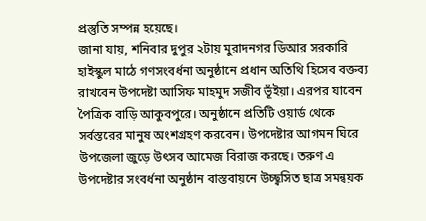প্রস্তুতি সম্পন্ন হয়েছে।
জানা যায়, শনিবার দুপুর ২টায় মুরাদনগর ডিআর সরকারি হাইস্কুল মাঠে গণসংবর্ধনা অনুষ্ঠানে প্রধান অতিথি হিসেব বক্তব্য রাখবেন উপদেষ্টা আসিফ মাহমুদ সজীব ভূঁইয়া। এরপর যাবেন পৈত্রিক বাড়ি আকুবপুরে। অনুষ্ঠানে প্রতিটি ওয়ার্ড থেকে সর্বস্তরের মানুষ অংশগ্রহণ করবেন। উপদেষ্টার আগমন ঘিরে উপজেলা জুড়ে উৎসব আমেজ বিরাজ করছে। তরুণ এ উপদেষ্টার সংবর্ধনা অনুষ্ঠান বাস্তবায়নে উচ্ছ্বসিত ছাত্র সমন্বয়ক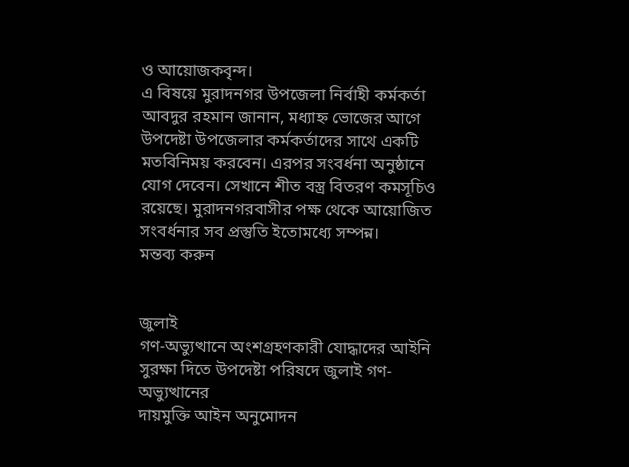ও আয়োজকবৃন্দ।
এ বিষয়ে মুরাদনগর উপজেলা নির্বাহী কর্মকর্তা আবদুর রহমান জানান, মধ্যাহ্ন ভোজের আগে উপদেষ্টা উপজেলার কর্মকর্তাদের সাথে একটি মতবিনিময় করবেন। এরপর সংবর্ধনা অনুষ্ঠানে যোগ দেবেন। সেখানে শীত বস্ত্র বিতরণ কমসূচিও রয়েছে। মুরাদনগরবাসীর পক্ষ থেকে আয়োজিত সংবর্ধনার সব প্রস্তুতি ইতোমধ্যে সম্পন্ন।
মন্তব্য করুন


জুলাই
গণ-অভ্যুত্থানে অংশগ্রহণকারী যোদ্ধাদের আইনি সুরক্ষা দিতে উপদেষ্টা পরিষদে জুলাই গণ-অভ্যুত্থানের
দায়মুক্তি আইন অনুমোদন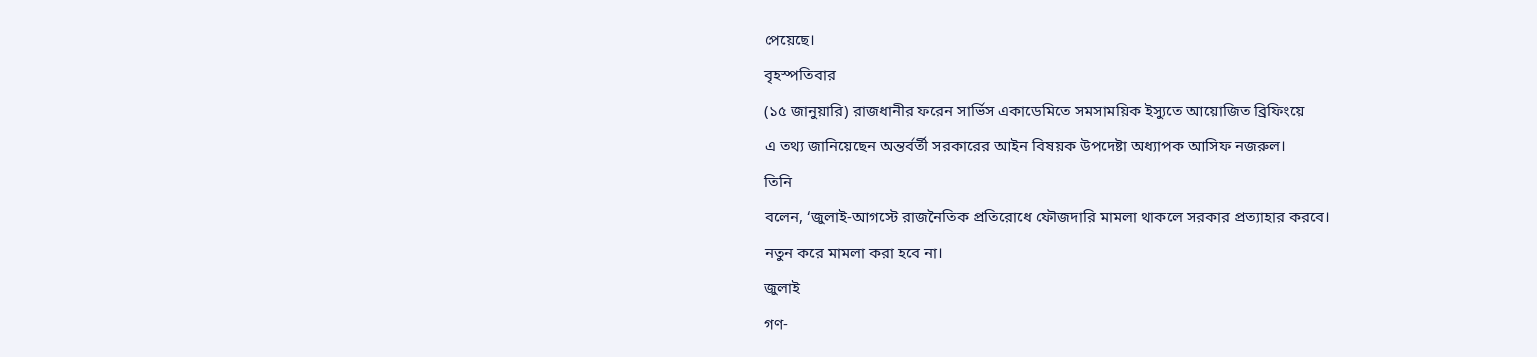পেয়েছে।
বৃহস্পতিবার
(১৫ জানুয়ারি) রাজধানীর ফরেন সার্ভিস একাডেমিতে সমসাময়িক ইস্যুতে আয়োজিত ব্রিফিংয়ে
এ তথ্য জানিয়েছেন অন্তর্বর্তী সরকারের আইন বিষয়ক উপদেষ্টা অধ্যাপক আসিফ নজরুল।
তিনি
বলেন, ‘জুলাই-আগস্টে রাজনৈতিক প্রতিরোধে ফৌজদারি মামলা থাকলে সরকার প্রত্যাহার করবে।
নতুন করে মামলা করা হবে না।
জুলাই
গণ-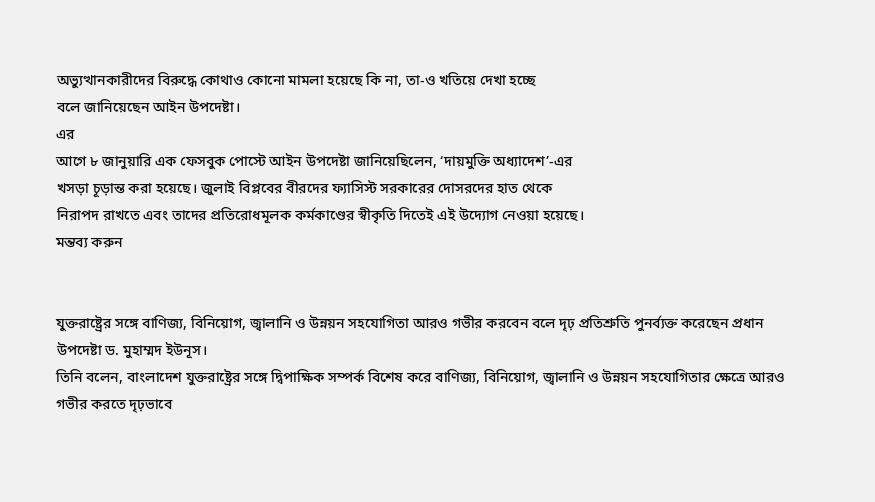অভ্যুত্থানকারীদের বিরুদ্ধে কোথাও কোনো মামলা হয়েছে কি না, তা-ও খতিয়ে দেখা হচ্ছে
বলে জানিয়েছেন আইন উপদেষ্টা।
এর
আগে ৮ জানুয়ারি এক ফেসবুক পোস্টে আইন উপদেষ্টা জানিয়েছিলেন, ‘দায়মুক্তি অধ্যাদেশ’-এর
খসড়া চূড়ান্ত করা হয়েছে। জুলাই বিপ্লবের বীরদের ফ্যাসিস্ট সরকারের দোসরদের হাত থেকে
নিরাপদ রাখতে এবং তাদের প্রতিরোধমূলক কর্মকাণ্ডের স্বীকৃতি দিতেই এই উদ্যোগ নেওয়া হয়েছে।
মন্তব্য করুন


যুক্তরাষ্ট্রের সঙ্গে বাণিজ্য, বিনিয়োগ, জ্বালানি ও উন্নয়ন সহযোগিতা আরও গভীর করবেন বলে দৃঢ় প্রতিশ্রুতি পুনর্ব্যক্ত করেছেন প্রধান উপদেষ্টা ড. মুহাম্মদ ইউনূস।
তিনি বলেন, বাংলাদেশ যুক্তরাষ্ট্রের সঙ্গে দ্বিপাক্ষিক সম্পর্ক বিশেষ করে বাণিজ্য, বিনিয়োগ, জ্বালানি ও উন্নয়ন সহযোগিতার ক্ষেত্রে আরও গভীর করতে দৃঢ়ভাবে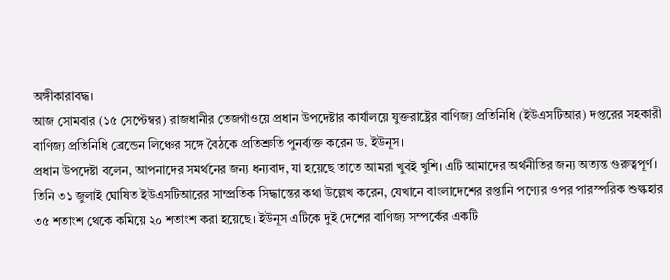অঙ্গীকারাবদ্ধ।
আজ সোমবার (১৫ সেপ্টেম্বর) রাজধানীর তেজগাঁওয়ে প্রধান উপদেষ্টার কার্যালয়ে যুক্তরাষ্ট্রের বাণিজ্য প্রতিনিধি (ইউএসটিআর) দপ্তরের সহকারী বাণিজ্য প্রতিনিধি ব্রেন্ডেন লিঞ্চের সঙ্গে বৈঠকে প্রতিশ্রুতি পুনর্ব্যক্ত করেন ড. ইউনূস।
প্রধান উপদেষ্টা বলেন, আপনাদের সমর্থনের জন্য ধন্যবাদ, যা হয়েছে তাতে আমরা খুবই খুশি। এটি আমাদের অর্থনীতির জন্য অত্যন্ত গুরুত্বপূর্ণ।
তিনি ৩১ জুলাই ঘোষিত ইউএসটিআরের সাম্প্রতিক সিদ্ধান্তের কথা উল্লেখ করেন, যেখানে বাংলাদেশের রপ্তানি পণ্যের ওপর পারস্পরিক শুল্কহার ৩৫ শতাংশ থেকে কমিয়ে ২০ শতাংশ করা হয়েছে। ইউনূস এটিকে দুই দেশের বাণিজ্য সম্পর্কের একটি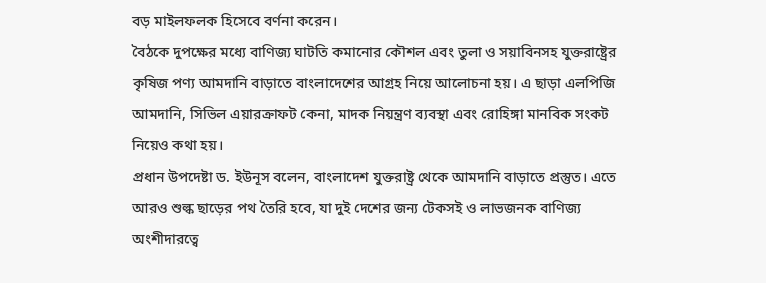বড় মাইলফলক হিসেবে বর্ণনা করেন।
বৈঠকে দুপক্ষের মধ্যে বাণিজ্য ঘাটতি কমানোর কৌশল এবং তুলা ও সয়াবিনসহ যুক্তরাষ্ট্রের কৃষিজ পণ্য আমদানি বাড়াতে বাংলাদেশের আগ্রহ নিয়ে আলোচনা হয়। এ ছাড়া এলপিজি আমদানি, সিভিল এয়ারক্রাফট কেনা, মাদক নিয়ন্ত্রণ ব্যবস্থা এবং রোহিঙ্গা মানবিক সংকট নিয়েও কথা হয়।
প্রধান উপদেষ্টা ড. ইউনূস বলেন, বাংলাদেশ যুক্তরাষ্ট্র থেকে আমদানি বাড়াতে প্রস্তুত। এতে আরও শুল্ক ছাড়ের পথ তৈরি হবে, যা দুই দেশের জন্য টেকসই ও লাভজনক বাণিজ্য অংশীদারত্বে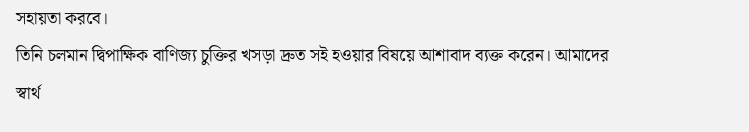সহায়তা করবে।
তিনি চলমান দ্বিপাক্ষিক বাণিজ্য চুক্তির খসড়া দ্রুত সই হওয়ার বিষয়ে আশাবাদ ব্যক্ত করেন। আমাদের স্বার্থ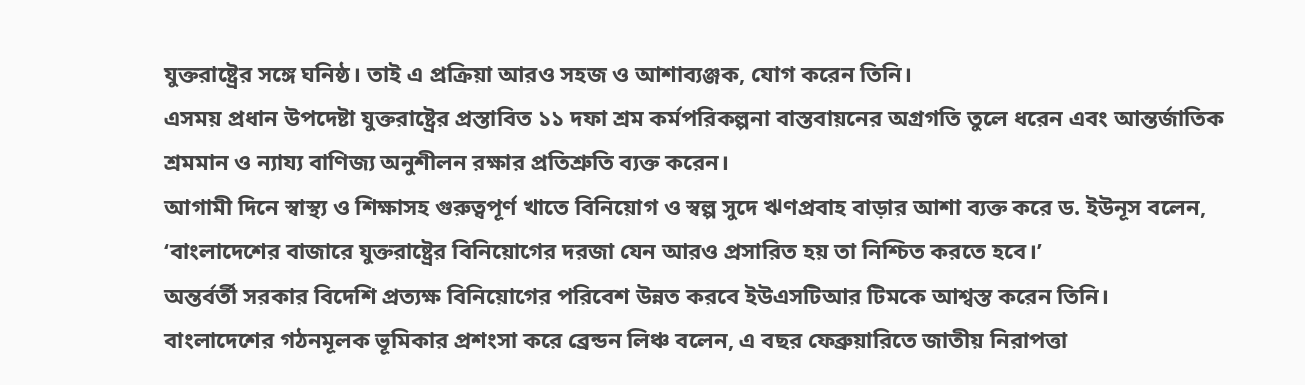যুক্তরাষ্ট্রের সঙ্গে ঘনিষ্ঠ। তাই এ প্রক্রিয়া আরও সহজ ও আশাব্যঞ্জক, যোগ করেন তিনি।
এসময় প্রধান উপদেষ্টা যুক্তরাষ্ট্রের প্রস্তাবিত ১১ দফা শ্রম কর্মপরিকল্পনা বাস্তবায়নের অগ্রগতি তুলে ধরেন এবং আন্তর্জাতিক শ্রমমান ও ন্যায্য বাণিজ্য অনুশীলন রক্ষার প্রতিশ্রুতি ব্যক্ত করেন।
আগামী দিনে স্বাস্থ্য ও শিক্ষাসহ গুরুত্বপূর্ণ খাতে বিনিয়োগ ও স্বল্প সুদে ঋণপ্রবাহ বাড়ার আশা ব্যক্ত করে ড. ইউনূস বলেন, ‘বাংলাদেশের বাজারে যুক্তরাষ্ট্রের বিনিয়োগের দরজা যেন আরও প্রসারিত হয় তা নিশ্চিত করতে হবে।’
অন্তর্বর্তী সরকার বিদেশি প্রত্যক্ষ বিনিয়োগের পরিবেশ উন্নত করবে ইউএসটিআর টিমকে আশ্বস্ত করেন তিনি।
বাংলাদেশের গঠনমূলক ভূমিকার প্রশংসা করে ব্রেন্ডন লিঞ্চ বলেন, এ বছর ফেব্রুয়ারিতে জাতীয় নিরাপত্তা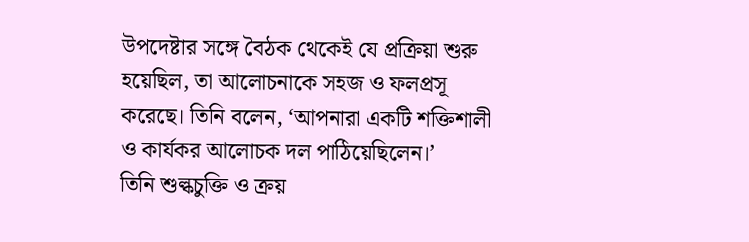উপদেষ্টার সঙ্গে বৈঠক থেকেই যে প্রক্রিয়া শুরু হয়েছিল, তা আলোচনাকে সহজ ও ফলপ্রসূ করেছে। তিনি বলেন, ‘আপনারা একটি শক্তিশালী ও কার্যকর আলোচক দল পাঠিয়েছিলেন।’
তিনি শুল্কচুক্তি ও ক্রয়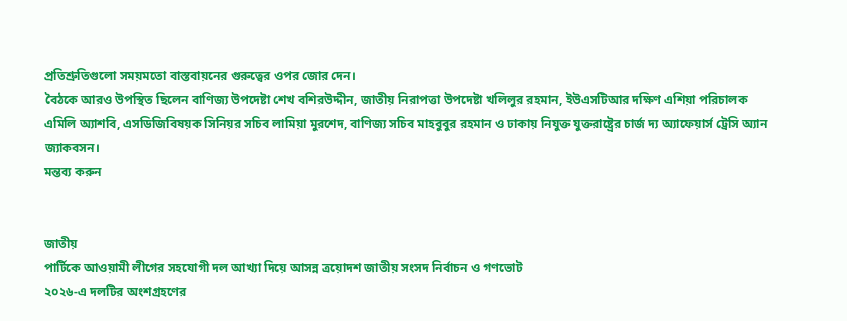প্রতিশ্রুতিগুলো সময়মতো বাস্তবায়নের গুরুত্বের ওপর জোর দেন।
বৈঠকে আরও উপস্থিত ছিলেন বাণিজ্য উপদেষ্টা শেখ বশিরউদ্দীন, জাতীয় নিরাপত্তা উপদেষ্টা খলিলুর রহমান, ইউএসটিআর দক্ষিণ এশিয়া পরিচালক এমিলি অ্যাশবি, এসডিজিবিষয়ক সিনিয়র সচিব লামিয়া মুরশেদ, বাণিজ্য সচিব মাহবুবুর রহমান ও ঢাকায় নিযুক্ত যুক্তরাষ্ট্রের চার্জ দ্য অ্যাফেয়ার্স ট্রেসি অ্যান জ্যাকবসন।
মন্তব্য করুন


জাতীয়
পার্টিকে আওয়ামী লীগের সহযোগী দল আখ্যা দিয়ে আসন্ন ত্রয়োদশ জাতীয় সংসদ নির্বাচন ও গণভোট
২০২৬-এ দলটির অংশগ্রহণের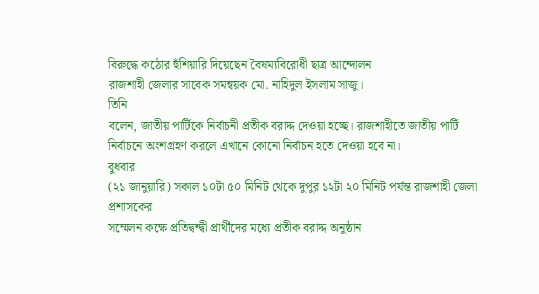বিরুদ্ধে কঠোর হুঁশিয়ারি দিয়েছেন বৈষম্যবিরোধী ছাত্র আন্দোলন
রাজশাহী জেলার সাবেক সমন্বয়ক মো. নাহিদুল ইসলাম সাজু।
তিনি
বলেন, জাতীয় পার্টিকে নির্বাচনী প্রতীক বরাদ্দ দেওয়া হচ্ছে। রাজশাহীতে জাতীয় পার্টি
নির্বাচনে অংশগ্রহণ করলে এখানে কোনো নির্বাচন হতে দেওয়া হবে না।
বুধবার
(২১ জানুয়ারি) সকাল ১০টা ৫০ মিনিট থেকে দুপুর ১২টা ২০ মিনিট পর্যন্ত রাজশাহী জেলা প্রশাসকের
সম্মেলন কক্ষে প্রতিদ্বন্দ্বী প্রার্থীদের মধ্যে প্রতীক বরাদ্দ অনুষ্ঠান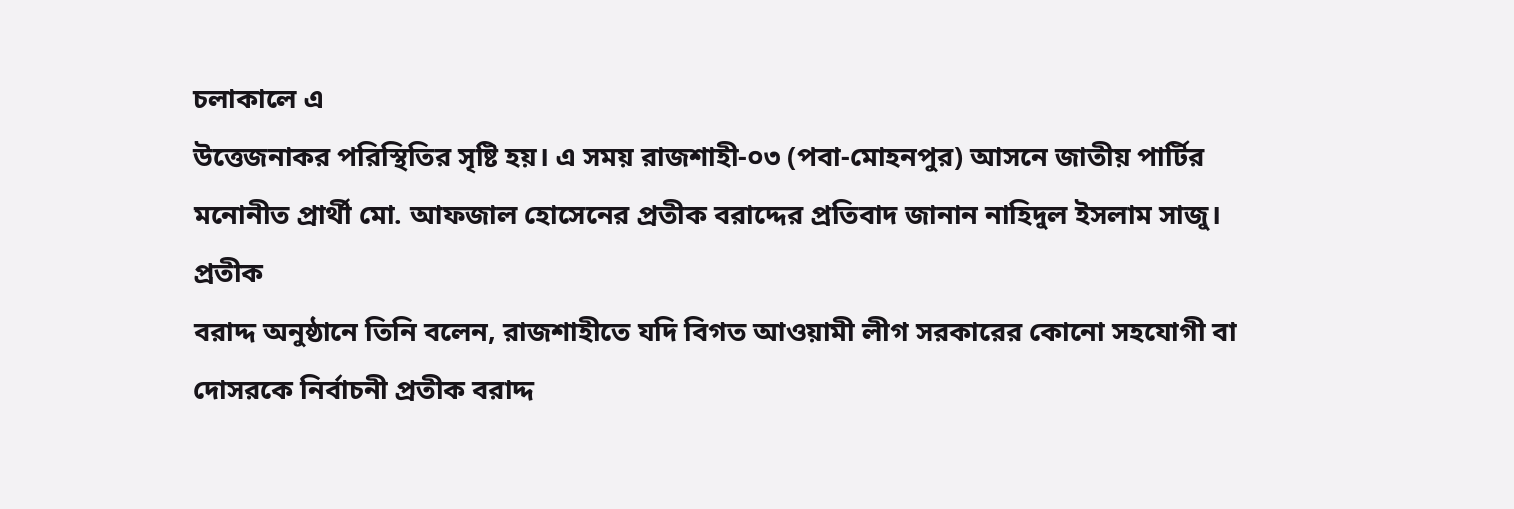চলাকালে এ
উত্তেজনাকর পরিস্থিতির সৃষ্টি হয়। এ সময় রাজশাহী-০৩ (পবা-মোহনপুর) আসনে জাতীয় পার্টির
মনোনীত প্রার্থী মো. আফজাল হোসেনের প্রতীক বরাদ্দের প্রতিবাদ জানান নাহিদুল ইসলাম সাজু।
প্রতীক
বরাদ্দ অনুষ্ঠানে তিনি বলেন, রাজশাহীতে যদি বিগত আওয়ামী লীগ সরকারের কোনো সহযোগী বা
দোসরকে নির্বাচনী প্রতীক বরাদ্দ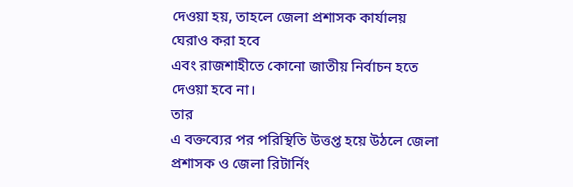দেওয়া হয়, তাহলে জেলা প্রশাসক কার্যালয় ঘেরাও করা হবে
এবং রাজশাহীতে কোনো জাতীয় নির্বাচন হতে দেওয়া হবে না।
তার
এ বক্তব্যের পর পরিস্থিতি উত্তপ্ত হয়ে উঠলে জেলা প্রশাসক ও জেলা রিটার্নিং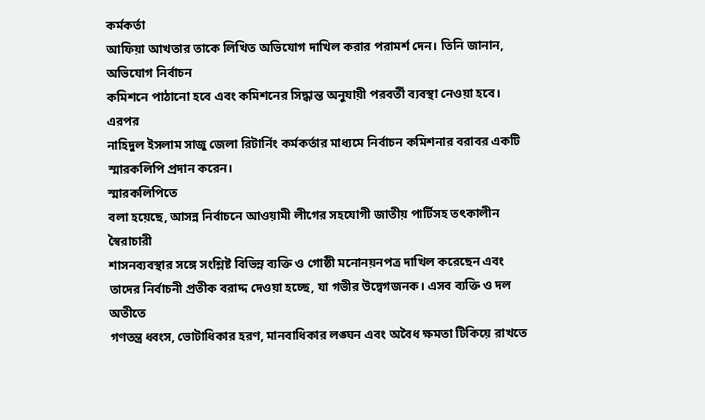কর্মকর্তা
আফিয়া আখতার তাকে লিখিত অভিযোগ দাখিল করার পরামর্শ দেন। তিনি জানান, অভিযোগ নির্বাচন
কমিশনে পাঠানো হবে এবং কমিশনের সিদ্ধান্ত অনুযায়ী পরবর্তী ব্যবস্থা নেওয়া হবে। এরপর
নাহিদুল ইসলাম সাজু জেলা রিটার্নিং কর্মকর্তার মাধ্যমে নির্বাচন কমিশনার বরাবর একটি
স্মারকলিপি প্রদান করেন।
স্মারকলিপিতে
বলা হয়েছে, আসন্ন নির্বাচনে আওয়ামী লীগের সহযোগী জাতীয় পার্টিসহ তৎকালীন স্বৈরাচারী
শাসনব্যবস্থার সঙ্গে সংশ্লিষ্ট বিভিন্ন ব্যক্তি ও গোষ্ঠী মনোনয়নপত্র দাখিল করেছেন এবং
তাদের নির্বাচনী প্রতীক বরাদ্দ দেওয়া হচ্ছে, যা গভীর উদ্বেগজনক। এসব ব্যক্তি ও দল অতীতে
গণতন্ত্র ধ্বংস, ভোটাধিকার হরণ, মানবাধিকার লঙ্ঘন এবং অবৈধ ক্ষমতা টিকিয়ে রাখতে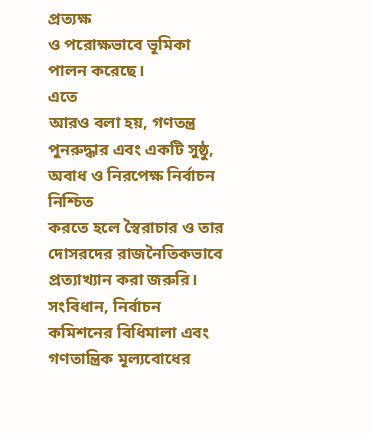প্রত্যক্ষ
ও পরোক্ষভাবে ভূমিকা পালন করেছে।
এতে
আরও বলা হয়, গণতন্ত্র পুনরুদ্ধার এবং একটি সুষ্ঠু, অবাধ ও নিরপেক্ষ নির্বাচন নিশ্চিত
করতে হলে স্বৈরাচার ও তার দোসরদের রাজনৈতিকভাবে প্রত্যাখ্যান করা জরুরি। সংবিধান, নির্বাচন
কমিশনের বিধিমালা এবং গণতান্ত্রিক মূল্যবোধের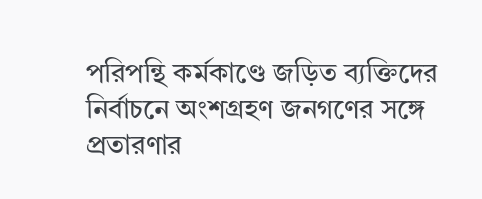পরিপন্থি কর্মকাণ্ডে জড়িত ব্যক্তিদের
নির্বাচনে অংশগ্রহণ জনগণের সঙ্গে প্রতারণার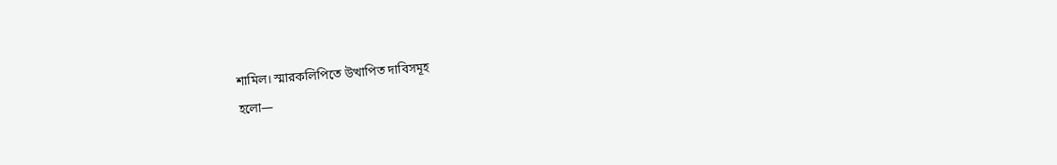শামিল। স্মারকলিপিতে উত্থাপিত দাবিসমূহ
হলো—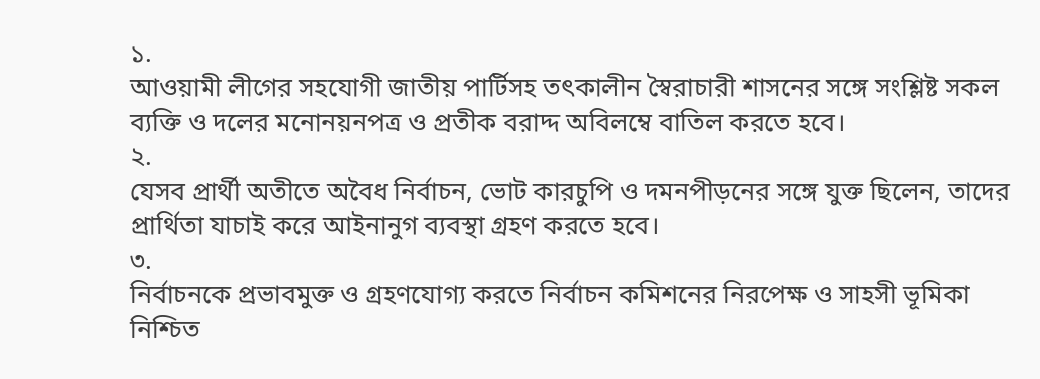১.
আওয়ামী লীগের সহযোগী জাতীয় পার্টিসহ তৎকালীন স্বৈরাচারী শাসনের সঙ্গে সংশ্লিষ্ট সকল
ব্যক্তি ও দলের মনোনয়নপত্র ও প্রতীক বরাদ্দ অবিলম্বে বাতিল করতে হবে।
২.
যেসব প্রার্থী অতীতে অবৈধ নির্বাচন, ভোট কারচুপি ও দমনপীড়নের সঙ্গে যুক্ত ছিলেন, তাদের
প্রার্থিতা যাচাই করে আইনানুগ ব্যবস্থা গ্রহণ করতে হবে।
৩.
নির্বাচনকে প্রভাবমুক্ত ও গ্রহণযোগ্য করতে নির্বাচন কমিশনের নিরপেক্ষ ও সাহসী ভূমিকা
নিশ্চিত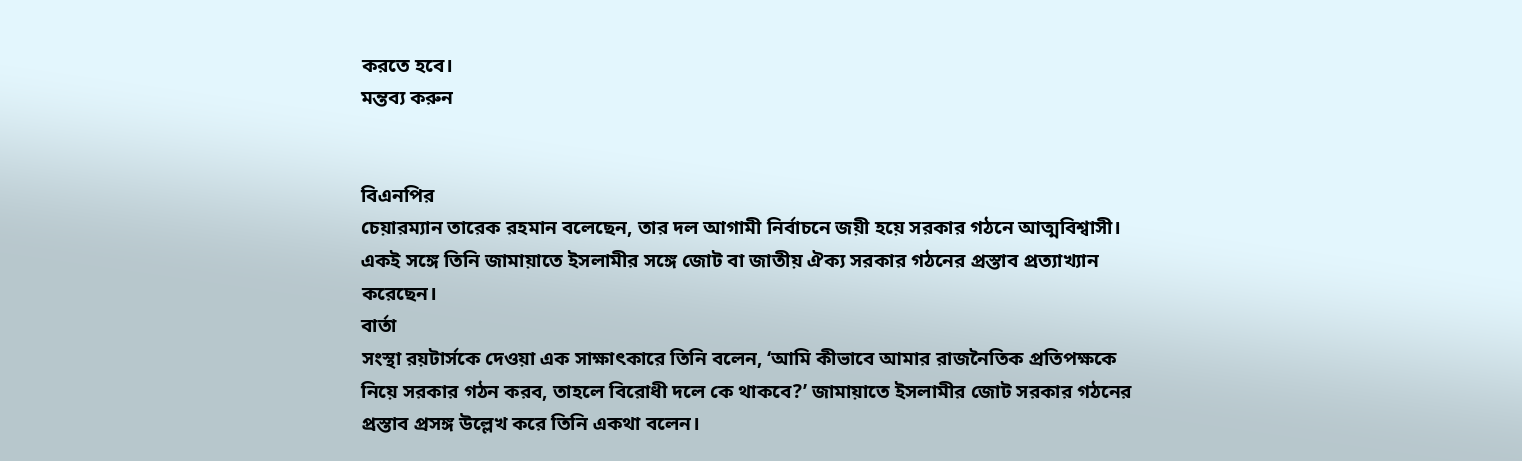করতে হবে।
মন্তব্য করুন


বিএনপির
চেয়ারম্যান তারেক রহমান বলেছেন, তার দল আগামী নির্বাচনে জয়ী হয়ে সরকার গঠনে আত্মবিশ্বাসী।
একই সঙ্গে তিনি জামায়াতে ইসলামীর সঙ্গে জোট বা জাতীয় ঐক্য সরকার গঠনের প্রস্তাব প্রত্যাখ্যান
করেছেন।
বার্তা
সংস্থা রয়টার্সকে দেওয়া এক সাক্ষাৎকারে তিনি বলেন, ‘আমি কীভাবে আমার রাজনৈতিক প্রতিপক্ষকে
নিয়ে সরকার গঠন করব, তাহলে বিরোধী দলে কে থাকবে?’ জামায়াতে ইসলামীর জোট সরকার গঠনের
প্রস্তাব প্রসঙ্গ উল্লেখ করে তিনি একথা বলেন।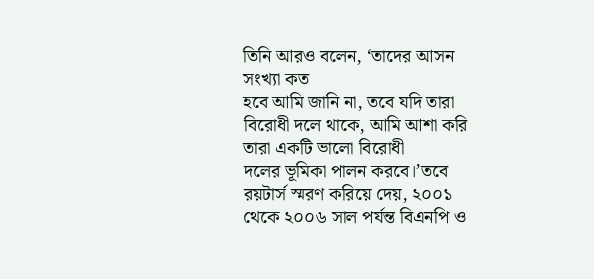তিনি আরও বলেন, ‘তাদের আসন সংখ্যা কত
হবে আমি জানি না, তবে যদি তারা বিরোধী দলে থাকে, আমি আশা করি তারা একটি ভালো বিরোধী
দলের ভূমিকা পালন করবে।’তবে রয়টার্স স্মরণ করিয়ে দেয়, ২০০১
থেকে ২০০৬ সাল পর্যন্ত বিএনপি ও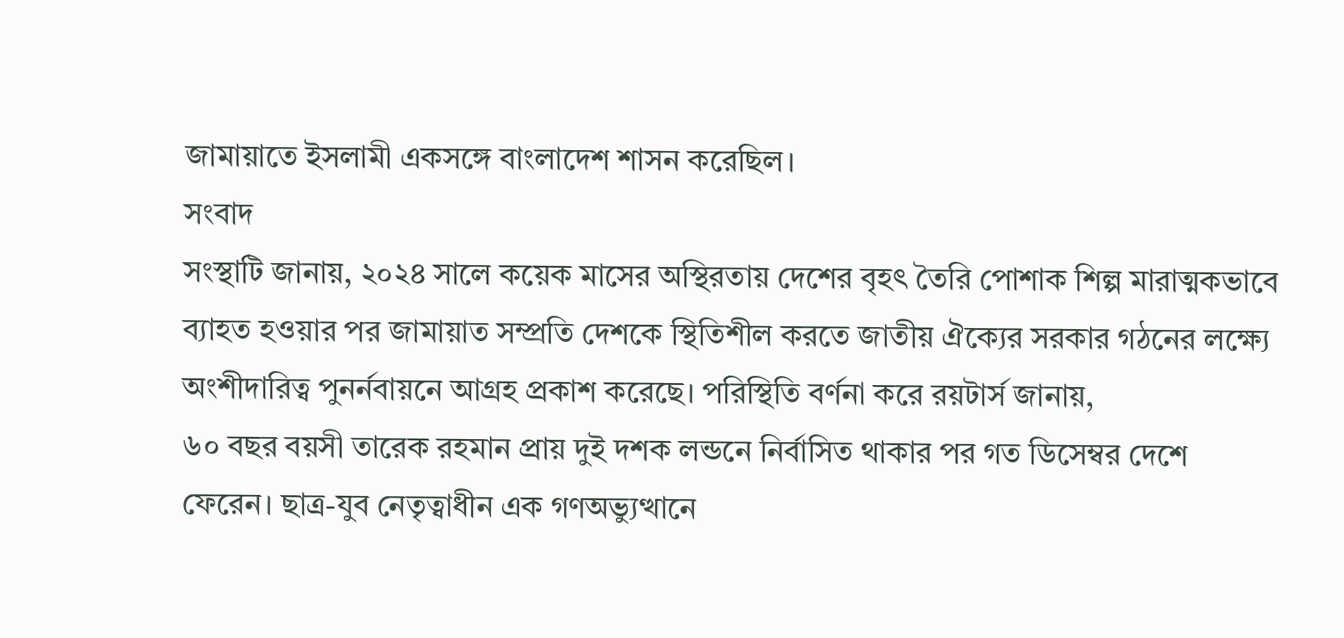জামায়াতে ইসলামী একসঙ্গে বাংলাদেশ শাসন করেছিল।
সংবাদ
সংস্থাটি জানায়, ২০২৪ সালে কয়েক মাসের অস্থিরতায় দেশের বৃহৎ তৈরি পোশাক শিল্প মারাত্মকভাবে
ব্যাহত হওয়ার পর জামায়াত সম্প্রতি দেশকে স্থিতিশীল করতে জাতীয় ঐক্যের সরকার গঠনের লক্ষ্যে
অংশীদারিত্ব পুনর্নবায়নে আগ্রহ প্রকাশ করেছে। পরিস্থিতি বর্ণনা করে রয়টার্স জানায়,
৬০ বছর বয়সী তারেক রহমান প্রায় দুই দশক লন্ডনে নির্বাসিত থাকার পর গত ডিসেম্বর দেশে
ফেরেন। ছাত্র-যুব নেতৃত্বাধীন এক গণঅভ্যুত্থানে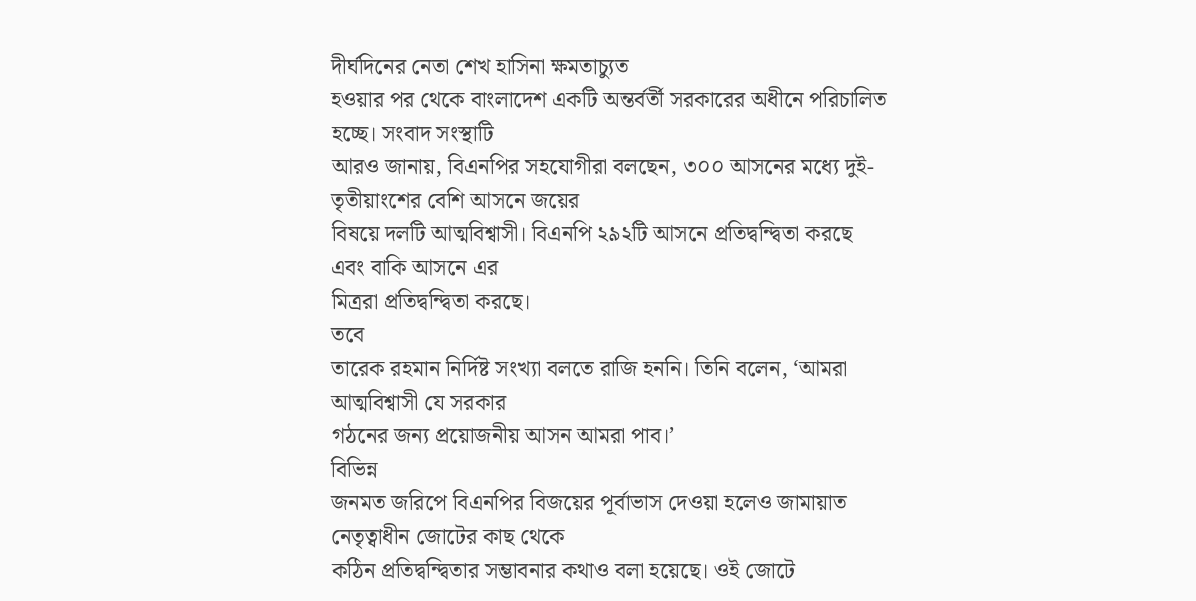দীর্ঘদিনের নেতা শেখ হাসিনা ক্ষমতাচ্যুত
হওয়ার পর থেকে বাংলাদেশ একটি অন্তর্বর্তী সরকারের অধীনে পরিচালিত হচ্ছে। সংবাদ সংস্থাটি
আরও জানায়, বিএনপির সহযোগীরা বলছেন, ৩০০ আসনের মধ্যে দুই-তৃতীয়াংশের বেশি আসনে জয়ের
বিষয়ে দলটি আত্মবিশ্বাসী। বিএনপি ২৯২টি আসনে প্রতিদ্বন্দ্বিতা করছে এবং বাকি আসনে এর
মিত্ররা প্রতিদ্বন্দ্বিতা করছে।
তবে
তারেক রহমান নির্দিষ্ট সংখ্যা বলতে রাজি হননি। তিনি বলেন, ‘আমরা আত্মবিশ্বাসী যে সরকার
গঠনের জন্য প্রয়োজনীয় আসন আমরা পাব।’
বিভিন্ন
জনমত জরিপে বিএনপির বিজয়ের পূর্বাভাস দেওয়া হলেও জামায়াত নেতৃত্বাধীন জোটের কাছ থেকে
কঠিন প্রতিদ্বন্দ্বিতার সম্ভাবনার কথাও বলা হয়েছে। ওই জোটে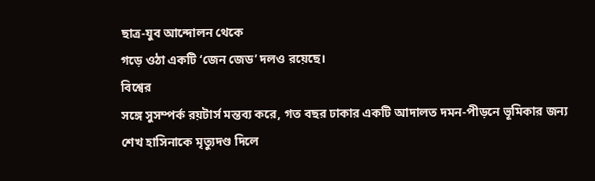ছাত্র-যুব আন্দোলন থেকে
গড়ে ওঠা একটি ‘জেন জেড’ দলও রয়েছে।
বিশ্বের
সঙ্গে সুসম্পর্ক রয়টার্স মন্তব্য করে, গত বছর ঢাকার একটি আদালত দমন-পীড়নে ভূমিকার জন্য
শেখ হাসিনাকে মৃত্যুদণ্ড দিলে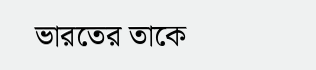ভারতের তাকে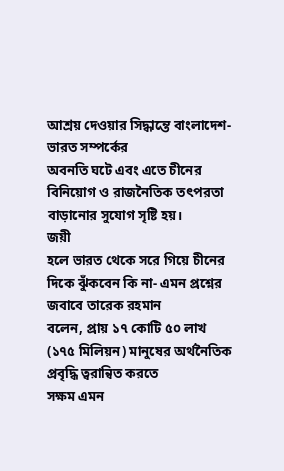আশ্রয় দেওয়ার সিদ্ধান্তে বাংলাদেশ-ভারত সম্পর্কের
অবনতি ঘটে এবং এতে চীনের বিনিয়োগ ও রাজনৈতিক তৎপরতা বাড়ানোর সুযোগ সৃষ্টি হয়।
জয়ী
হলে ভারত থেকে সরে গিয়ে চীনের দিকে ঝুঁকবেন কি না- এমন প্রশ্নের জবাবে তারেক রহমান
বলেন, প্রায় ১৭ কোটি ৫০ লাখ (১৭৫ মিলিয়ন) মানুষের অর্থনৈতিক প্রবৃদ্ধি ত্বরান্বিত করতে
সক্ষম এমন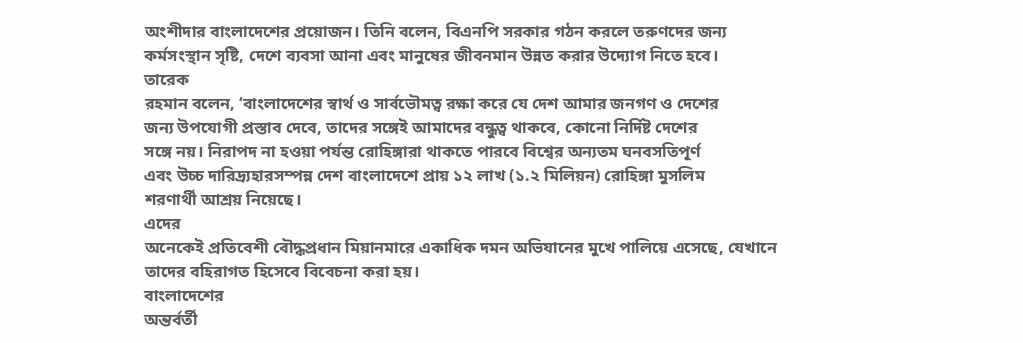অংশীদার বাংলাদেশের প্রয়োজন। তিনি বলেন, বিএনপি সরকার গঠন করলে তরুণদের জন্য
কর্মসংস্থান সৃষ্টি, দেশে ব্যবসা আনা এবং মানুষের জীবনমান উন্নত করার উদ্যোগ নিতে হবে।
তারেক
রহমান বলেন, ‘বাংলাদেশের স্বার্থ ও সার্বভৌমত্ব রক্ষা করে যে দেশ আমার জনগণ ও দেশের
জন্য উপযোগী প্রস্তাব দেবে, তাদের সঙ্গেই আমাদের বন্ধুত্ব থাকবে, কোনো নির্দিষ্ট দেশের
সঙ্গে নয়। নিরাপদ না হওয়া পর্যন্ত রোহিঙ্গারা থাকতে পারবে বিশ্বের অন্যতম ঘনবসতিপূর্ণ
এবং উচ্চ দারিদ্র্যহারসম্পন্ন দেশ বাংলাদেশে প্রায় ১২ লাখ (১.২ মিলিয়ন) রোহিঙ্গা মুসলিম
শরণার্থী আশ্রয় নিয়েছে।
এদের
অনেকেই প্রতিবেশী বৌদ্ধপ্রধান মিয়ানমারে একাধিক দমন অভিযানের মুখে পালিয়ে এসেছে, যেখানে
তাদের বহিরাগত হিসেবে বিবেচনা করা হয়।
বাংলাদেশের
অন্তর্বর্তী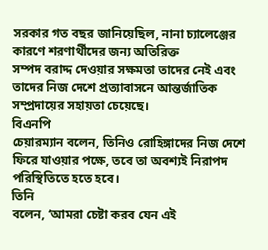সরকার গত বছর জানিয়েছিল, নানা চ্যালেঞ্জের কারণে শরণার্থীদের জন্য অতিরিক্ত
সম্পদ বরাদ্দ দেওয়ার সক্ষমতা তাদের নেই এবং তাদের নিজ দেশে প্রত্যাবাসনে আন্তর্জাতিক
সম্প্রদায়ের সহায়তা চেয়েছে।
বিএনপি
চেয়ারম্যান বলেন, তিনিও রোহিঙ্গাদের নিজ দেশে ফিরে যাওয়ার পক্ষে, তবে তা অবশ্যই নিরাপদ
পরিস্থিতিতে হতে হবে।
তিনি
বলেন, ‘আমরা চেষ্টা করব যেন এই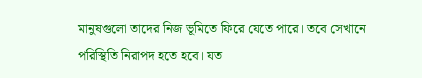মানুষগুলো তাদের নিজ ভূমিতে ফিরে যেতে পারে। তবে সেখানে
পরিস্থিতি নিরাপদ হতে হবে। যত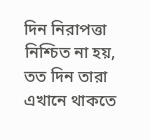দিন নিরাপত্তা নিশ্চিত না হয়, তত দিন তারা এখানে থাকতে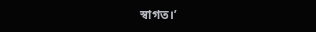স্বাগত।’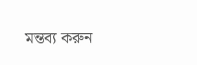মন্তব্য করুন